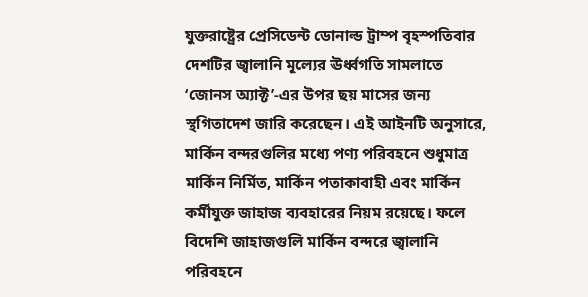যুক্তরাষ্ট্রের প্রেসিডেন্ট ডোনাল্ড ট্রাম্প বৃহস্পতিবার দেশটির জ্বালানি মূল্যের ঊর্ধ্বগতি সামলাতে ‘জোনস অ্যাক্ট’-এর উপর ছয় মাসের জন্য স্থগিতাদেশ জারি করেছেন। এই আইনটি অনুসারে, মার্কিন বন্দরগুলির মধ্যে পণ্য পরিবহনে শুধুমাত্র মার্কিন নির্মিত, মার্কিন পতাকাবাহী এবং মার্কিন কর্মীযুক্ত জাহাজ ব্যবহারের নিয়ম রয়েছে। ফলে বিদেশি জাহাজগুলি মার্কিন বন্দরে জ্বালানি পরিবহনে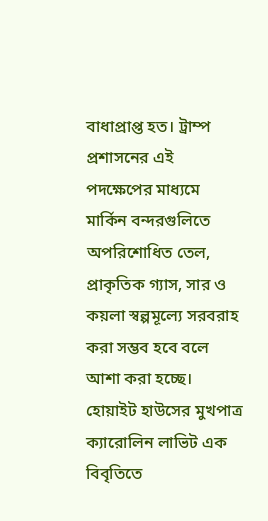বাধাপ্রাপ্ত হত। ট্রাম্প প্রশাসনের এই পদক্ষেপের মাধ্যমে মার্কিন বন্দরগুলিতে অপরিশোধিত তেল, প্রাকৃতিক গ্যাস, সার ও কয়লা স্বল্পমূল্যে সরবরাহ করা সম্ভব হবে বলে আশা করা হচ্ছে।
হোয়াইট হাউসের মুখপাত্র ক্যারোলিন লাভিট এক বিবৃতিতে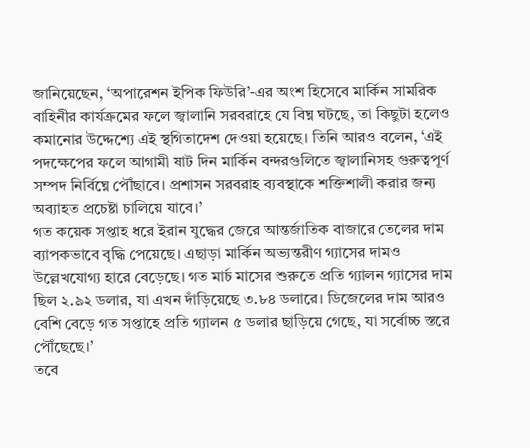জানিয়েছেন, ‘অপারেশন ইপিক ফিউরি’-এর অংশ হিসেবে মার্কিন সামরিক বাহিনীর কার্যক্রমের ফলে জ্বালানি সরবরাহে যে বিঘ্ন ঘটছে, তা কিছুটা হলেও কমানোর উদ্দেশ্যে এই স্থগিতাদেশ দেওয়া হয়েছে। তিনি আরও বলেন, ‘এই পদক্ষেপের ফলে আগামী ষাট দিন মার্কিন বন্দরগুলিতে জ্বালানিসহ গুরুত্বপূর্ণ সম্পদ নির্বিঘ্নে পৌঁছাবে। প্রশাসন সরবরাহ ব্যবস্থাকে শক্তিশালী করার জন্য অব্যাহত প্রচেষ্টা চালিয়ে যাবে।’
গত কয়েক সপ্তাহ ধরে ইরান যুদ্ধের জেরে আন্তর্জাতিক বাজারে তেলের দাম ব্যাপকভাবে বৃদ্ধি পেয়েছে। এছাড়া মার্কিন অভ্যন্তরীণ গ্যাসের দামও উল্লেখযোগ্য হারে বেড়েছে। গত মার্চ মাসের শুরুতে প্রতি গ্যালন গ্যাসের দাম ছিল ২.৯২ ডলার, যা এখন দাঁড়িয়েছে ৩.৮৪ ডলারে। ডিজেলের দাম আরও বেশি বেড়ে গত সপ্তাহে প্রতি গ্যালন ৫ ডলার ছাড়িয়ে গেছে, যা সর্বোচ্চ স্তরে পৌঁছেছে।’
তবে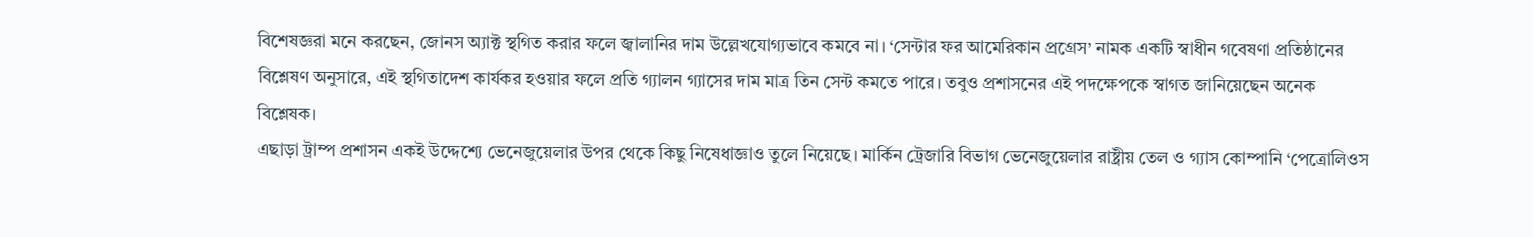বিশেষজ্ঞরা মনে করছেন, জোনস অ্যাক্ট স্থগিত করার ফলে জ্বালানির দাম উল্লেখযোগ্যভাবে কমবে না। ‘সেন্টার ফর আমেরিকান প্রগ্রেস’ নামক একটি স্বাধীন গবেষণা প্রতিষ্ঠানের বিশ্লেষণ অনুসারে, এই স্থগিতাদেশ কার্যকর হওয়ার ফলে প্রতি গ্যালন গ্যাসের দাম মাত্র তিন সেন্ট কমতে পারে। তবুও প্রশাসনের এই পদক্ষেপকে স্বাগত জানিয়েছেন অনেক বিশ্লেষক।
এছাড়া ট্রাম্প প্রশাসন একই উদ্দেশ্যে ভেনেজুয়েলার উপর থেকে কিছু নিষেধাজ্ঞাও তুলে নিয়েছে। মার্কিন ট্রেজারি বিভাগ ভেনেজুয়েলার রাষ্ট্রীয় তেল ও গ্যাস কোম্পানি ‘পেত্রোলিওস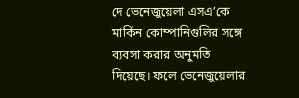দে ভেনেজুয়েলা এসএ’কে মার্কিন কোম্পানিগুলির সঙ্গে ব্যবসা করার অনুমতি দিয়েছে। ফলে ভেনেজুয়েলার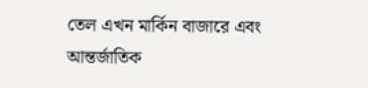তেল এখন মার্কিন বাজারে এবং আন্তর্জাতিক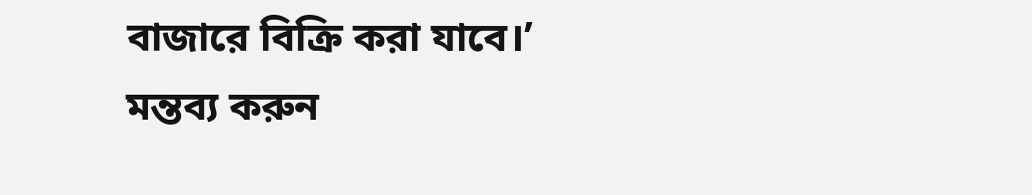বাজারে বিক্রি করা যাবে।’
মন্তব্য করুন